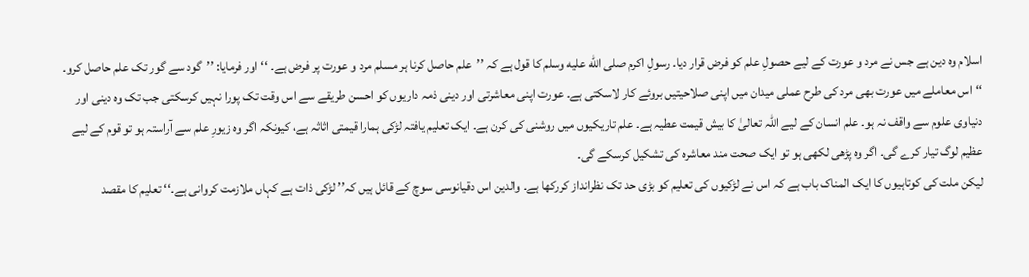اسلام وہ دین ہے جس نے مرد و عورت کے لیے حصولِ علم کو فرض قرار دیا۔ رسولِ اکرم صلى الله عليه وسلم کا قول ہے کہ ’’علم حاصل کرنا ہر مسلم مرد و عورت پر فرض ہے۔ ‘‘اور فرمایا: ’’گود سے گور تک علم حاصل کرو۔ ‘‘اس معاملے میں عورت بھی مرد کی طرح عملی میدان میں اپنی صلاحیتیں بروئے کار لاسکتی ہے۔ عورت اپنی معاشرتی اور دینی ذمہ داریوں کو احسن طریقے سے اس وقت تک پورا نہیں کرسکتی جب تک وہ دینی اور دنیاوی علوم سے واقف نہ ہو۔ علم انسان کے لیے اللہ تعالیٰ کا بیش قیمت عطیہ ہے۔ علم تاریکیوں میں روشنی کی کرن ہے۔ ایک تعلیم یافتہ لڑکی ہمارا قیمتی اثاثہ ہے، کیونکہ اگر وہ زیورِ علم سے آراستہ ہو تو قوم کے لیے عظیم لوگ تیار کرے گی۔ اگر وہ پڑھی لکھی ہو تو ایک صحت مند معاشرہ کی تشکیل کرسکے گی۔
لیکن ملت کی کوتاہیوں کا ایک المناک باب ہے کہ اس نے لڑکیوں کی تعلیم کو بڑی حد تک نظرانداز کررکھا ہے۔ والدین اس دقیانوسی سوچ کے قائل ہیں کہ’’ لڑکی ذات ہے کہاں ملازمت کروانی ہے۔‘‘ تعلیم کا مقصد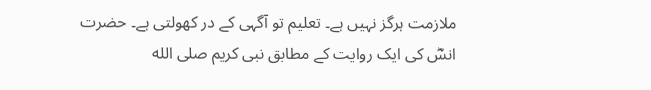ملازمت ہرگز نہیں ہے۔ تعلیم تو آگہی کے در کھولتی ہے۔ حضرت انسؓ کی ایک روایت کے مطابق نبی کریم صلى الله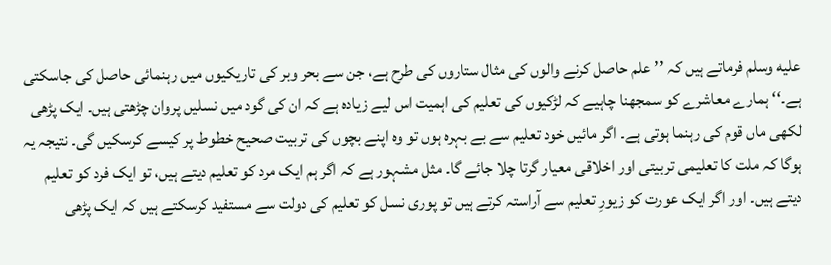عليه وسلم فرماتے ہیں کہ ’’علم حاصل کرنے والوں کی مثال ستاروں کی طرح ہے، جن سے بحر وبر کی تاریکیوں میں رہنمائی حاصل کی جاسکتی ہے۔‘‘ ہمارے معاشرے کو سمجھنا چاہیے کہ لڑکیوں کی تعلیم کی اہمیت اس لیے زیادہ ہے کہ ان کی گود میں نسلیں پروان چڑھتی ہیں۔ ایک پڑھی لکھی ماں قوم کی رہنما ہوتی ہے۔ اگر مائیں خود تعلیم سے بے بہرہ ہوں تو وہ اپنے بچوں کی تربیت صحیح خطوط پر کیسے کرسکیں گی۔ نتیجہ یہ ہوگا کہ ملت کا تعلیمی تربیتی اور اخلاقی معیار گرتا چلا جائے گا۔ مثل مشہور ہے کہ اگر ہم ایک مرد کو تعلیم دیتے ہیں، تو ایک فرد کو تعلیم دیتے ہیں۔ اور اگر ایک عورت کو زیورِ تعلیم سے آراستہ کرتے ہیں تو پوری نسل کو تعلیم کی دولت سے مستفید کرسکتے ہیں کہ ایک پڑھی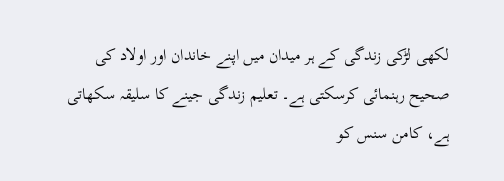لکھی لڑکی زندگی کے ہر میدان میں اپنے خاندان اور اولاد کی صحیح رہنمائی کرسکتی ہے۔ تعلیم زندگی جینے کا سلیقہ سکھاتی ہے، کامن سنس کو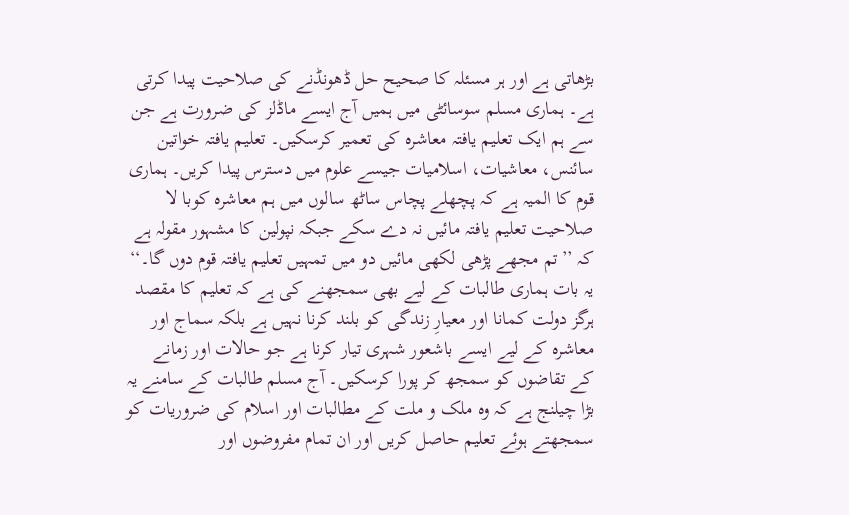بڑھاتی ہے اور ہر مسئلہ کا صحیح حل ڈھونڈنے کی صلاحیت پیدا کرتی ہے۔ ہماری مسلم سوسائٹی میں ہمیں آج ایسے ماڈلز کی ضرورت ہے جن سے ہم ایک تعلیم یافتہ معاشرہ کی تعمیر کرسکیں۔ تعلیم یافتہ خواتین سائنس، معاشیات، اسلامیات جیسے علوم میں دسترس پیدا کریں۔ ہماری قوم کا المیہ ہے کہ پچھلے پچاس ساٹھ سالوں میں ہم معاشرہ کوبا لا صلاحیت تعلیم یافتہ مائیں نہ دے سکے جبکہ نپولین کا مشہور مقولہ ہے کہ ’’تم مجھے پڑھی لکھی مائیں دو میں تمہیں تعلیم یافتہ قوم دوں گا۔‘‘
یہ بات ہماری طالبات کے لیے بھی سمجھنے کی ہے کہ تعلیم کا مقصد ہرگز دولت کمانا اور معیارِ زندگی کو بلند کرنا نہیں ہے بلکہ سماج اور معاشرہ کے لیے ایسے باشعور شہری تیار کرنا ہے جو حالات اور زمانے کے تقاضوں کو سمجھ کر پورا کرسکیں۔ آج مسلم طالبات کے سامنے یہ بڑا چیلنج ہے کہ وہ ملک و ملت کے مطالبات اور اسلام کی ضروریات کو سمجھتے ہوئے تعلیم حاصل کریں اور ان تمام مفروضوں اور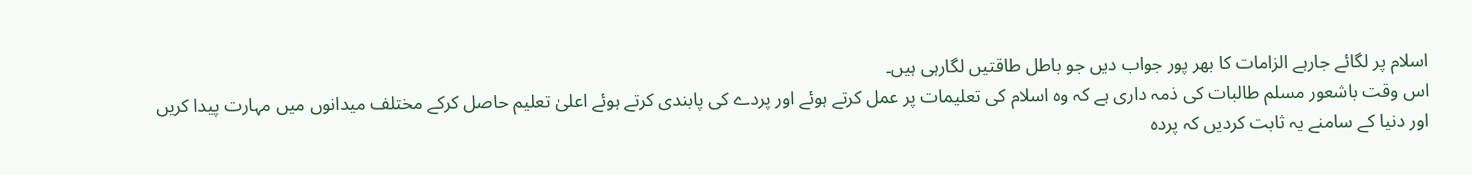اسلام پر لگائے جارہے الزامات کا بھر پور جواب دیں جو باطل طاقتیں لگارہی ہیں۔
اس وقت باشعور مسلم طالبات کی ذمہ داری ہے کہ وہ اسلام کی تعلیمات پر عمل کرتے ہوئے اور پردے کی پابندی کرتے ہوئے اعلیٰ تعلیم حاصل کرکے مختلف میدانوں میں مہارت پیدا کریں اور دنیا کے سامنے یہ ثابت کردیں کہ پردہ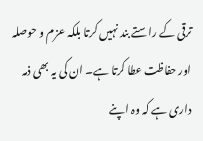ترقی کے راستے بند نہیں کرتا بلکہ عزم و حوصلہ اور حفاظت عطا کرتا ہے۔ ان کی یہ بھی ذمہ داری ہے کہ وہ اپنے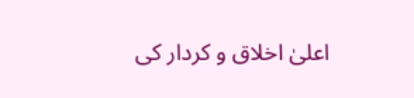اعلیٰ اخلاق و کردار کی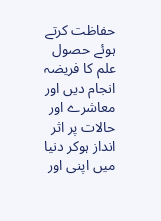حفاظت کرتے ہوئے حصول علم کا فریضہ انجام دیں اور معاشرے اور حالات پر اثر انداز ہوکر دنیا میں اپنی اور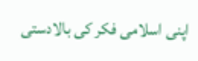اپنی اسلامی فکر کی بالادستی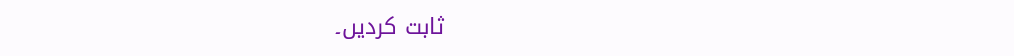ثابت کردیں۔